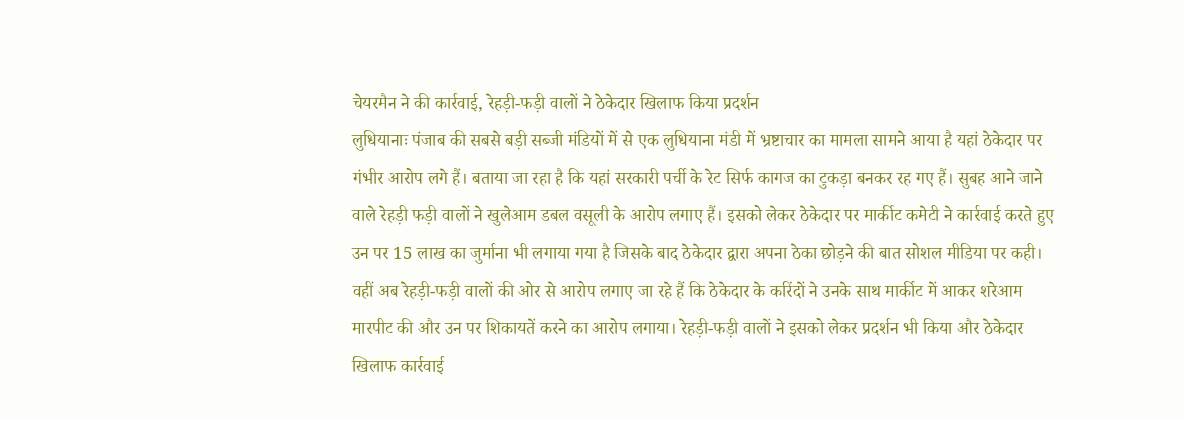चेयरमैन ने की कार्रवाई, रेहड़ी-फड़ी वालों ने ठेकेदार खिलाफ किया प्रदर्शन
लुधियानाः पंजाब की सबसे बड़ी सब्जी मंडियों में से एक लुधियाना मंडी में भ्रष्टाचार का मामला सामने आया है यहां ठेकेदार पर गंभीर आरोप लगे हैं। बताया जा रहा है कि यहां सरकारी पर्ची के रेट सिर्फ कागज का टुकड़ा बनकर रह गए हैं। सुबह आने जाने वाले रेहड़ी फड़ी वालों ने खुलेआम डबल वसूली के आरोप लगाए हैं। इसको लेकर ठेकेदार पर मार्कीट कमेटी ने कार्रवाई करते हुए उन पर 15 लाख का जुर्माना भी लगाया गया है जिसके बाद ठेकेदार द्वारा अपना ठेका छोड़ने की बात सोशल मीडिया पर कही। वहीं अब रेहड़ी-फड़ी वालों की ओर से आरोप लगाए जा रहे हैं कि ठेकेदार के करिंदों ने उनके साथ मार्कीट में आकर शरेआम मारपीट की और उन पर शिकायतें करने का आरोप लगाया। रेहड़ी-फड़ी वालों ने इसको लेकर प्रदर्शन भी किया और ठेकेदार खिलाफ कार्रवाई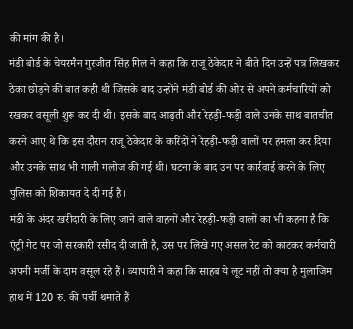की मांग की है।
मंडी बोर्ड के चेयरमैन गुरजीत सिंह गिल ने कहा कि राजू ठेकेदार ने बीते दिन उन्हें पत्र लिखकर ठेका छोड़ने की बात कही थी जिसके बाद उन्होंने मंडी बोर्ड की ओर से अपने कर्मचारियों को रखकर वसूली शुरू कर दी थी। इसके बाद आढ़ती और रेहड़ी-फड़ी वाले उनके साथ बातचीत करने आए थे कि इस दौरान राजू ठेकेदार के करिंदों ने रेहड़ी-फड़ी वालों पर हमला कर दिया और उनके साथ भी गाली गलोज की गई थी। घटना के बाद उन पर कार्रवाई करने के लिए पुलिस को शिकायत दे दी गई है।
मंडी के अंदर खरीदारी के लिए जाने वाले वाहनों और रेहड़ी-फड़ी वालों का भी कहना है कि एंट्री गेट पर जो सरकारी रसीद दी जाती है, उस पर लिखे गए असल रेट को काटकर कर्मचारी अपनी मर्जी के दाम वसूल रहे हैं। व्यापारी ने कहा कि साहब ये लूट नहीं तो क्या है मुलाजिम हाथ में 120 रु. की पर्ची थमाते हैं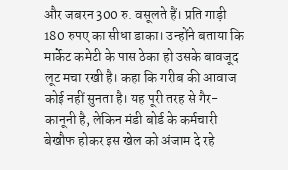और जबरन 300 रु. वसूलते हैं। प्रति गाड़ी 180 रुपए का सीधा डाका। उन्होंने बताया कि मार्केट कमेटी के पास ठेका हो उसके बावजूद लूट मचा रखी है। कहा कि गरीब की आवाज कोई नहीं सुनता है। यह पूरी तरह से गैर-कानूनी है, लेकिन मंडी बोर्ड के कर्मचारी बेखौफ होकर इस खेल को अंजाम दे रहे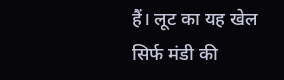हैं। लूट का यह खेल सिर्फ मंडी की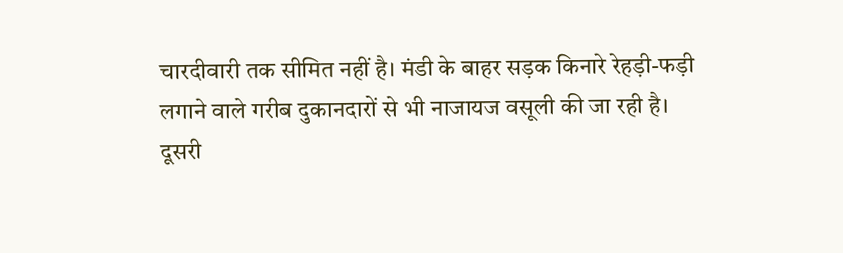चारदीवारी तक सीमित नहीं है। मंडी के बाहर सड़क किनारे रेहड़ी-फड़ी लगाने वाले गरीब दुकानदारों से भी नाजायज वसूली की जा रही है।
दूसरी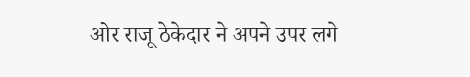ओर राजू ठेकेदार ने अपने उपर लगे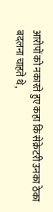आरोपों को नकारते हुए कहा कि सेक्रेटरी उनका ठेका बदलना चाहते थे,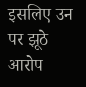इसलिए उन पर झूठे आरोप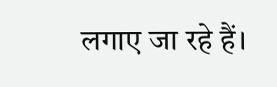लगाए जा रहे हैं।